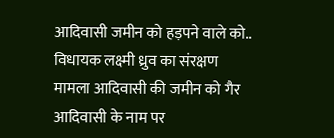आदिवासी जमीन को हड़पने वाले को.. विधायक लक्ष्मी ध्रुव का संरक्षण
मामला आदिवासी की जमीन को गैर आदिवासी के नाम पर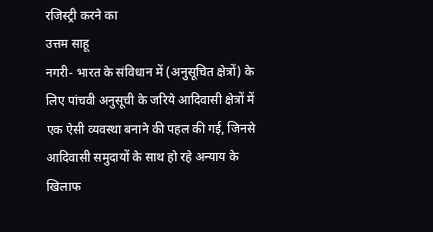रजिस्ट्री करने का
उत्तम साहू
नगरी- भारत के संविधान में (अनुसूचित क्षेत्रों) के लिए पांचवी अनुसूची के जरिये आदिवासी क्षेत्रों में एक ऐसी व्यवस्था बनाने की पहल की गई, जिनसे आदिवासी समुदायों के साथ हो रहे अन्याय के खिलाफ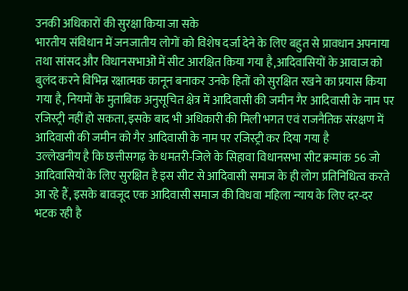उनकी अधिकारों की सुरक्षा किया जा सके
भारतीय संविधान में जनजातीय लोगों को विशेष दर्जा देने के लिए बहुत से प्रावधान अपनाया तथा सांसद और विधानसभाओं में सीट आरक्षित किया गया है,आदिवासियों के आवाज को बुलंद करने विभिन्न रक्षात्मक कानून बनाकर उनके हितों को सुरक्षित रखने का प्रयास किया गया है, नियमों के मुताबिक अनुसूचित क्षेत्र में आदिवासी की जमीन गैर आदिवासी के नाम पर रजिस्ट्री नहीं हो सकता, इसके बाद भी अधिकारी की मिली भगत एवं राजनैतिक संरक्षण में आदिवासी की जमीन को गैर आदिवासी के नाम पर रजिस्ट्री कर दिया गया है
उल्लेखनीय है कि छत्तीसगढ़ के धमतरी-जिले के सिहावा विधानसभा सीट क्रमांक 56 जो आदिवासियों के लिए सुरक्षित है इस सीट से आदिवासी समाज के ही लोग प्रतिनिधित्व करते आ रहे हैं, इसके बावजूद एक आदिवासी समाज की विधवा महिला न्याय के लिए दर-दर भटक रही है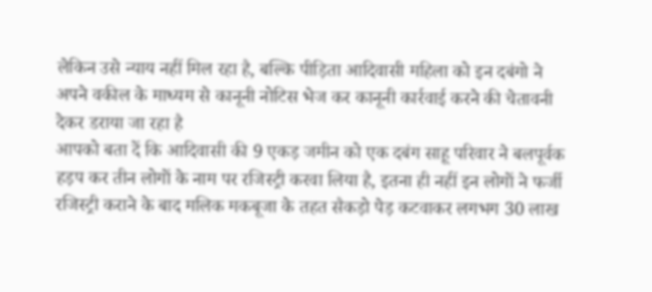लेकिन उसे न्याय नहीं मिल रहा है, बल्कि पीड़िता आदिवासी महिला को इन दबंगो ने अपने वकील के माध्यम से कानूनी नोटिस भेज कर कानूनी कार्रवाई करने की चेतावनी देकर डराया जा रहा है
आपको बता दें कि आदिवासी की 9 एकड़ जमीन को एक दबंग साहू परिवार ने बलपूर्वक हड़प कर तीन लोगों के नाम पर रजिस्ट्री करवा लिया है, इतना ही नहीं इन लोगों ने फर्जी रजिस्ट्री कराने के बाद मलिक मकबूजा के तहत सैकड़ो पेड़ कटवाकर लगभग 30 लाख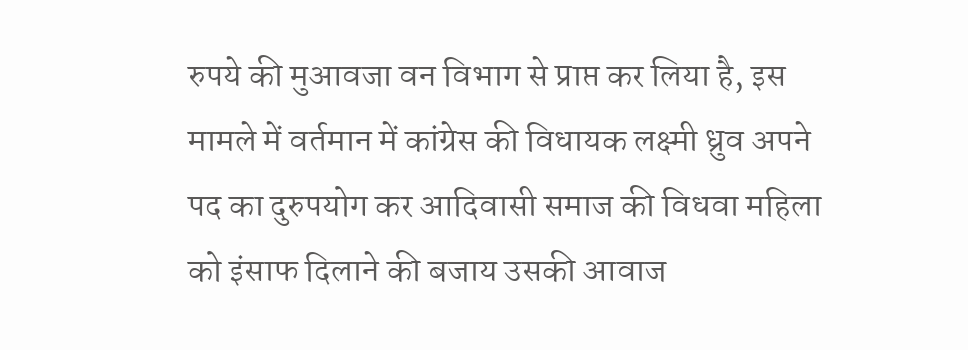रुपये की मुआवजा वन विभाग से प्राप्त कर लिया है, इस मामले में वर्तमान में कांग्रेस की विधायक लक्ष्मी ध्रुव अपने पद का दुरुपयोग कर आदिवासी समाज की विधवा महिला को इंसाफ दिलाने की बजाय उसकी आवाज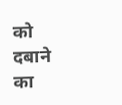को दबाने का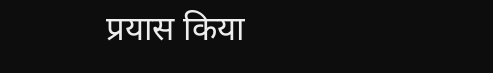प्रयास किया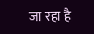जा रहा है